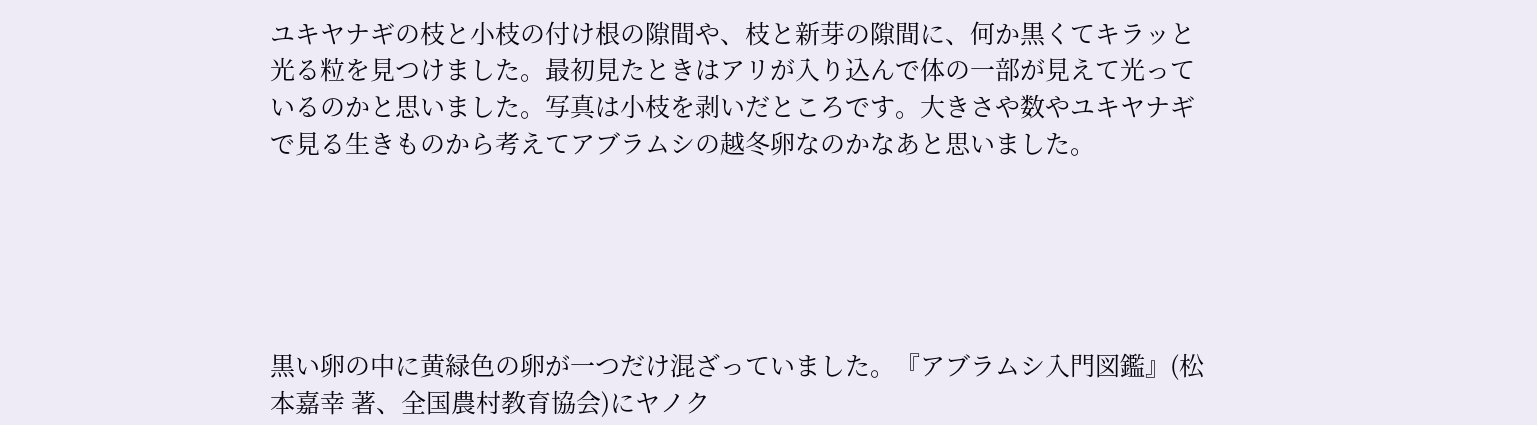ユキヤナギの枝と小枝の付け根の隙間や、枝と新芽の隙間に、何か黒くてキラッと光る粒を見つけました。最初見たときはアリが入り込んで体の一部が見えて光っているのかと思いました。写真は小枝を剥いだところです。大きさや数やユキヤナギで見る生きものから考えてアブラムシの越冬卵なのかなあと思いました。





黒い卵の中に黄緑色の卵が一つだけ混ざっていました。『アブラムシ入門図鑑』(松本嘉幸 著、全国農村教育協会)にヤノク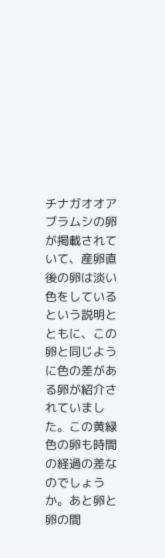チナガオオアブラムシの卵が掲載されていて、産卵直後の卵は淡い色をしているという説明とともに、この卵と同じように色の差がある卵が紹介されていました。この黄緑色の卵も時間の経過の差なのでしょうか。あと卵と卵の間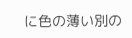に色の薄い別の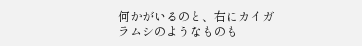何かがいるのと、右にカイガラムシのようなものも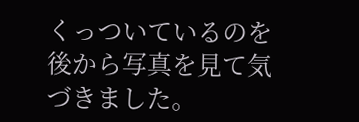くっついているのを後から写真を見て気づきました。